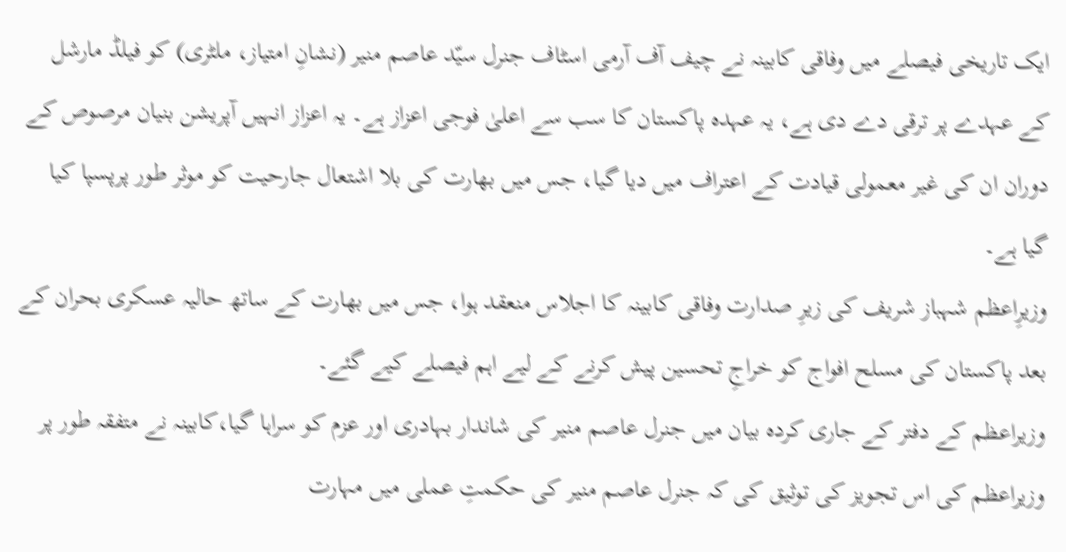ایک تاریخی فیصلے میں وفاقی کابینہ نے چیف آف آرمی اسٹاف جنرل سیّد عاصم منیر (نشانِ امتیاز، ملٹری) کو فیلڈ مارشل کے عہدے پر ترقی دے دی ہے، یہ عہدہ پاکستان کا سب سے اعلیٰ فوجی اعزاز ہے۔ یہ اعزاز انہیں آپریشن بنیان مرصوص کے دوران ان کی غیر معمولی قیادت کے اعتراف میں دیا گیا، جس میں بھارت کی بلا اشتعال جارحیت کو موثر طور پرپسپا کیا گیا ہے۔
وزیرِاعظم شہباز شریف کی زیرِ صدارت وفاقی کابینہ کا اجلاس منعقد ہوا، جس میں بھارت کے ساتھ حالیہ عسکری بحران کے بعد پاکستان کی مسلح افواج کو خراجِ تحسین پیش کرنے کے لیے اہم فیصلے کیے گئے۔
وزیراعظم کے دفتر کے جاری کردہ بیان میں جنرل عاصم منیر کی شاندار بہادری اور عزم کو سراہا گیا،کابینہ نے متفقہ طور پر وزیراعظم کی اس تجویز کی توثیق کی کہ جنرل عاصم منیر کی حکمتِ عملی میں مہارت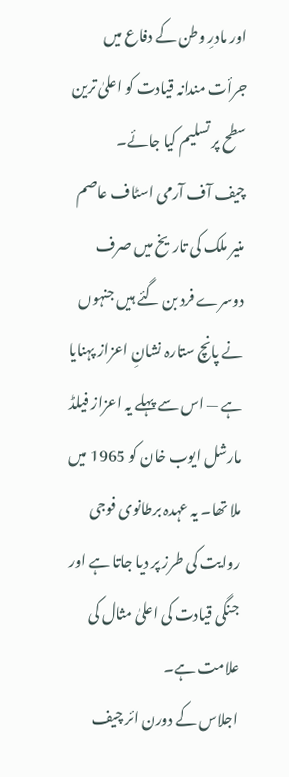اور مادرِ وطن کے دفاع میں جرأت مندانہ قیادت کو اعلیٰ ترین سطح پر تسلیم کیا جائے۔
چیف آف آرمی اسٹاف عاصم منیر ملک کی تاریخ میں صرف دوسرے فرد بن گئے ہیں جنہوں نے پانچ ستارہ نشانِ اعزاز پہنایا ہے — اس سے پہلے یہ اعزاز فیلڈ مارشل ایوب خان کو 1965 میں ملا تھا۔ یہ عہدہ برطانوی فوجی روایت کی طرز پر دیا جاتا ہے اور جنگی قیادت کی اعلیٰ مثال کی علامت ہے۔
اجلاس کے دورن ائر چیف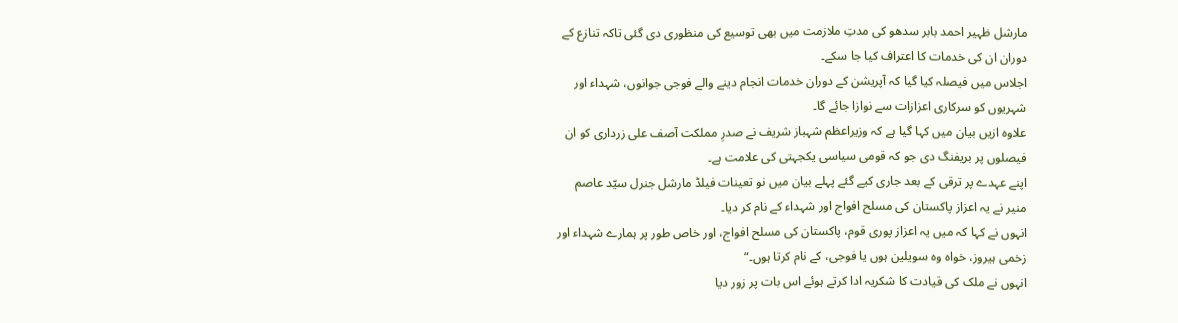مارشل ظہیر احمد بابر سدھو کی مدتِ ملازمت میں بھی توسیع کی منظوری دی گئی تاکہ تنازع کے دوران ان کی خدمات کا اعتراف کیا جا سکے۔
اجلاس میں فیصلہ کیا گیا کہ آپریشن کے دوران خدمات انجام دینے والے فوجی جوانوں، شہداء اور شہریوں کو سرکاری اعزازات سے نوازا جائے گا۔
علاوہ ازیں بیان میں کہا گیا ہے کہ وزیراعظم شہباز شریف نے صدرِ مملکت آصف علی زرداری کو ان فیصلوں پر بریفنگ دی جو کہ قومی سیاسی یکجہتی کی علامت ہے۔
اپنے عہدے پر ترقی کے بعد جاری کیے گئے پہلے بیان میں نو تعینات فیلڈ مارشل جنرل سیّد عاصم منیر نے یہ اعزاز پاکستان کی مسلح افواج اور شہداء کے نام کر دیا۔
انہوں نے کہا کہ میں یہ اعزاز پوری قوم، پاکستان کی مسلح افواج، اور خاص طور پر ہمارے شہداء اور زخمی ہیروز، خواہ وہ سویلین ہوں یا فوجی، کے نام کرتا ہوں۔“
انہوں نے ملک کی قیادت کا شکریہ ادا کرتے ہوئے اس بات پر زور دیا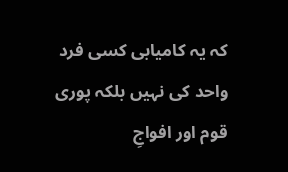کہ یہ کامیابی کسی فرد واحد کی نہیں بلکہ پوری قوم اور افواجِ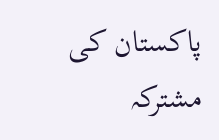پاکستان کی مشترکہ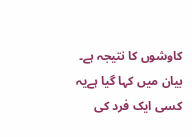کاوشوں کا نتیجہ ہے۔
بیان میں کہا گیا ہےیہ کسی ایک فرد کی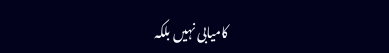کامیابی نہیں بلکہ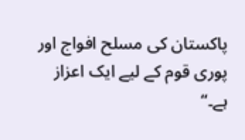پاکستان کی مسلح افواج اور پوری قوم کے لیے ایک اعزاز ہے۔“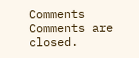Comments
Comments are closed.